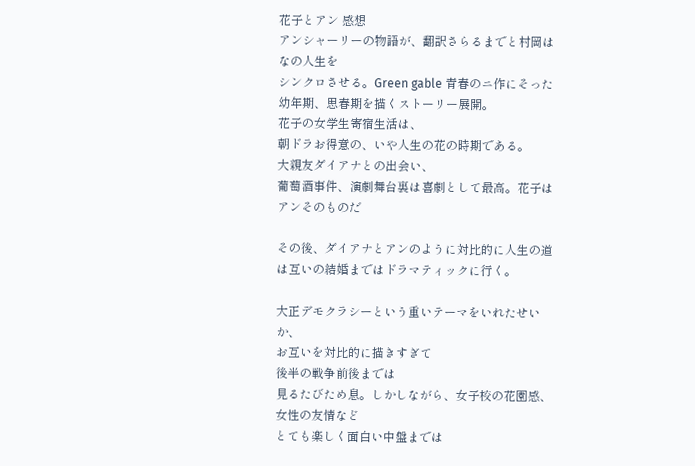花子とアン 感想
アンシャーリーの物語が、翻訳さらるまでと村岡はなの人生を
シンクロさせる。Green gable 青春のニ作にそった 幼年期、思春期を描くストーリー展開。
花子の女学生寄宿生活は、
朝ドラお得意の、いや人生の花の時期である。
大親友ダイアナとの出会い、
葡萄酒事件、演劇舞台裏は喜劇として最高。花子はアンそのものだ

その後、ダイアナとアンのように対比的に人生の道は互いの結婚まではドラマティックに行く。

大正デモクラシーという重いテーマをいれたせいか、
お互いを対比的に描きすぎて
後半の戦争前後までは
見るたびため息。しかしながら、女子校の花園感、女性の友情など
とても楽しく面白い中盤までは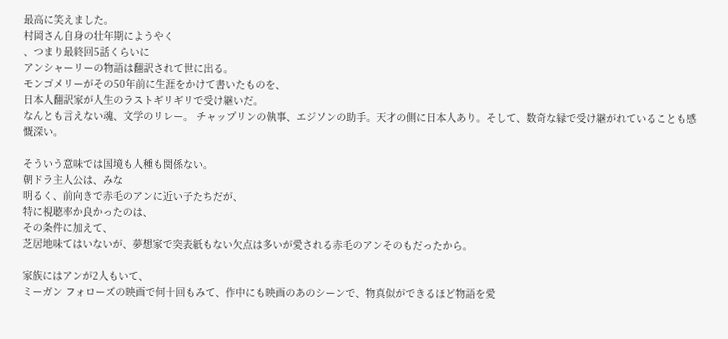最高に笑えました。
村岡さん自身の壮年期にようやく
、つまり最終回5話くらいに
アンシャーリーの物語は翻訳されて世に出る。
モンゴメリーがその50年前に生涯をかけて書いたものを、
日本人翻訳家が人生のラストギリギリで受け継いだ。
なんとも言えない魂、文学のリレー。 チャップリンの執事、エジソンの助手。天才の側に日本人あり。そして、数奇な縁で受け継がれていることも感慨深い。

そういう意味では国境も人種も関係ない。
朝ドラ主人公は、みな
明るく、前向きで赤毛のアンに近い子たちだが、
特に視聴率か良かったのは、
その条件に加えて、
芝居地味てはいないが、夢想家で突表紙もない欠点は多いが愛される赤毛のアンそのもだったから。

家族にはアンが2人もいて、
ミーガン フォローズの映画で何十回もみて、作中にも映画のあのシーンで、物真似ができるほど物語を愛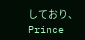しており、Prince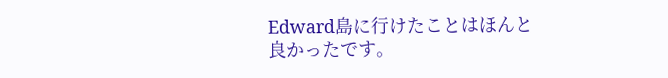Edward島に行けたことはほんと
良かったです。